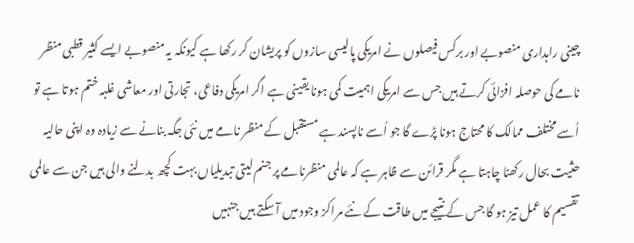چینی راہداری منصوبے اور برکس فیصلوں نے امریکی پالیسی سازوں کو پریشان کر رکھا ہے کیونکہ یہ منصوبے ایسے کثیر قطبی منظر نامے کی حوصلہ افزائی کرتے ہیں جس سے امریکی اہمیت کمی ہونا یقینی ہے اگر امریکی دفاعی، تجارتی اور معاشی غلبہ ختم ہوتا ہے تو اُسے مختلف ممالک کا محتاج ہونا پڑے گا جو اُسے ناپسند ہے مستقبل کے منظر نامے میں نئی جگہ بنانے سے زیادہ وہ اپنی حالیہ حثیت بحال رکھنا چاہتا ہے مگر قرائن سے ظاہر ہے کہ عالمی منظرنامے پر جنم لیتی تبدیلیاں بہت کچھ بدلنے والی ہیں جن سے عالمی تقسیم کا عمل تیز ہو گا جس کے نتیجے میں طاقت کے نئے مراکز وجود میں آ سکتے ہیں جنہیں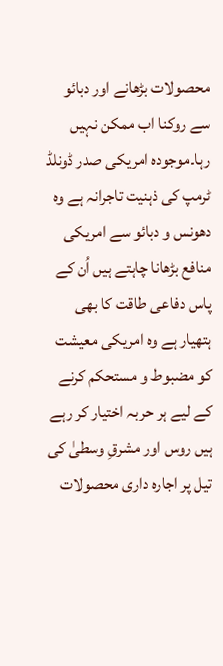محصولات بڑھانے اور دبائو سے روکنا اب ممکن نہیں رہا۔موجودہ امریکی صدر ڈونلڈ ٹرمپ کی ذہنیت تاجرانہ ہے وہ دھونس و دبائو سے امریکی منافع بڑھانا چاہتے ہیں اُن کے پاس دفاعی طاقت کا بھی ہتھیار ہے وہ امریکی معیشت کو مضبوط و مستحکم کرنے کے لیے ہر حربہ اختیار کر رہے ہیں روس اور مشرقِ وسطیٰ کی تیل پر اجارہ داری محصولات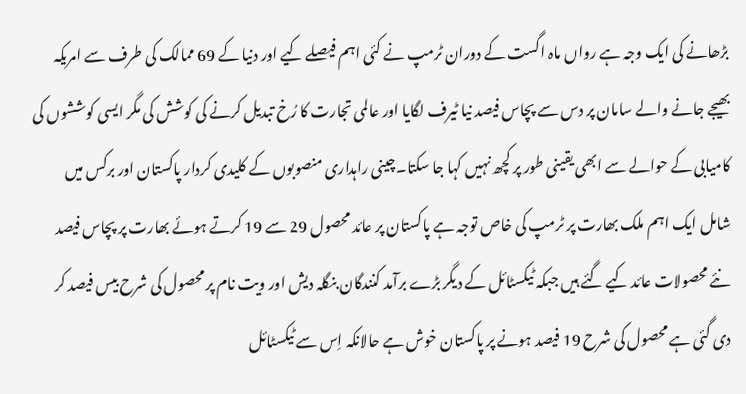بڑھانے کی ایک وجہ ہے رواں ماہ اگست کے دوران ٹرمپ نے کئی اہم فیصلے کیے اور دنیا کے 69 ممالک کی طرف سے امریکہ بھیجے جانے والے سامان پر دس سے پچاس فیصد نیا ٹیرف لگایا اور عالمی تجارت کا رُخ تبدیل کرنے کی کوشش کی مگر ایسی کوششوں کی کامیابی کے حوالے سے ابھی یقینی طور پر کچھ نہیں کہا جا سکتا۔چینی راہداری منصوبوں کے کلیدی کردار پاکستان اور برکس میں شامل ایک اہم ملک بھارت پر ٹرمپ کی خاص توجہ ہے پاکستان پر عائد محصول 29 سے 19 کرتے ہوئے بھارت پر پچاس فیصد نئے محصولات عائد کیے گئے ہیں جبکہ ٹیکسٹائل کے دیگر بڑے برآمد کنندگان بنگلہ دیش اور ویت نام پر محصول کی شرح بیس فیصد کر دی گئی ہے محصول کی شرح 19 فیصد ہونے پر پاکستان خوش ہے حالانکہ اِس سے ٹیکسٹائل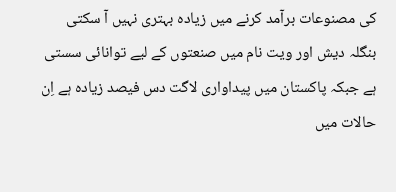کی مصنوعات برآمد کرنے میں زیادہ بہتری نہیں آ سکتی بنگلہ دیش اور ویت نام میں صنعتوں کے لیے توانائی سستی ہے جبکہ پاکستان میں پیداواری لاگت دس فیصد زیادہ ہے اِن حالات میں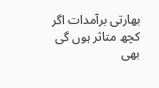بھارتی برآمدات اگر کچھ متاثر ہوں گی بھی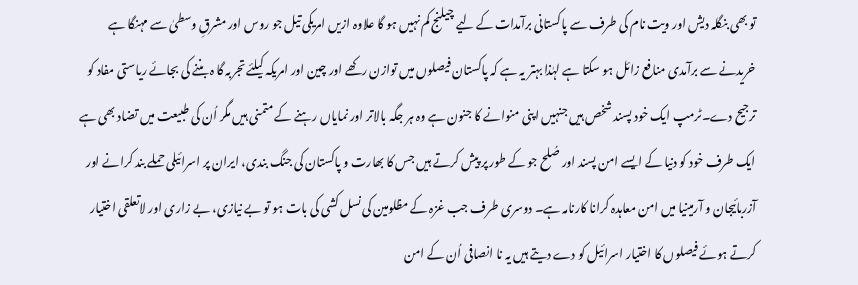تو بھی بنگلہ دیش اور ویت نام کی طرف سے پاکستانی برآمدات کے لیے چیلنج کم نہیں ہو گا علاوہ ازیں امریکی تیل جو روس اور مشرقِ وسطیٰ سے مہنگا ہے خریدنے سے برآمدی منافع زائل ہو سکتا ہے لہٰذا بہتر یہ ہے کہ پاکستان فیصلوں میں توازن رکھے اور چین اور امریکہ کیلئے تجربہ گا ہ بننے کی بجائے ریاستی مفاد کو ترجیح دے۔ٹرمپ ایک خود پسند شخص ہیں جنہیں اپنی منوانے کا جنون ہے وہ ہر جگہ بالاتر اور نمایاں رہنے کے متمنی ہیں مگر اُن کی طبیعت میں تضاد بھی ہے ایک طرف خود کو دنیا کے ایسے امن پسند اور صُلح جو کے طور پر پیش کرتے ہیں جس کا بھارت و پاکستان کی جنگ بندی، ایران پر اسرائیلی حملے بند کرانے اور آزربائیجان و آرمینیا میں امن معاہدہ کرانا کارنامہ ہے۔ دوسری طرف جب غزہ کے مظلومین کی نسل کشی کی بات ہو تو بے نیازی، بے زاری اور لاتعلقی اختیار کرتے ہوئے فیصلوں کا اختیار اسرائیل کو دے دیتے ہیں یہ نا انصافی اُن کے امن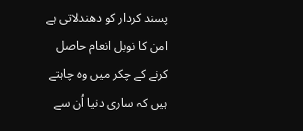پسند کردار کو دھندلاتی ہے امن کا نوبل انعام حاصل کرنے کے چکر میں وہ چاہتے ہیں کہ ساری دنیا اُن سے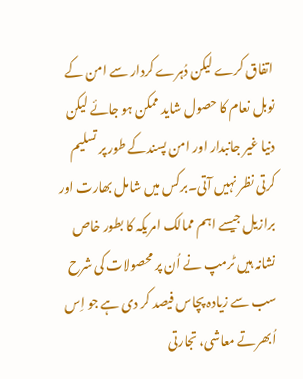اتفاق کرے لیکن دُہرے کردار سے امن کے نوبل نعام کا حصول شاید ممکن ہو جائے لیکن دنیا غیر جانبدار اور امن پسندکے طور پر تسلیم کرتی نظر نہیں آتی۔برکس میں شامل بھارت اور برازیل جیسے اہم ممالک امریکہ کا بطور خاص نشانہ ہیں ٹرمپ نے اُن پر محصولات کی شرح سب سے زیادہ پچاس فیصد کر دی ہے جو اِس اُبھرتے معاشی، تجارتی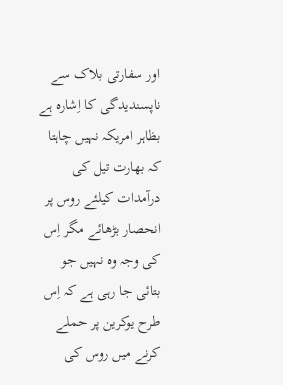اور سفارتی بلاک سے ناپسندیدگی کا اِشارہ ہے بظاہر امریکہ نہیں چاہتا کہ بھارت تیل کی درآمدات کیلئے روس پر انحصار بڑھائے مگر اِس کی وجہ وہ نہیں جو بتائی جا رہی ہے کہ اِس طرح یوکرین پر حملے کرنے میں روس کی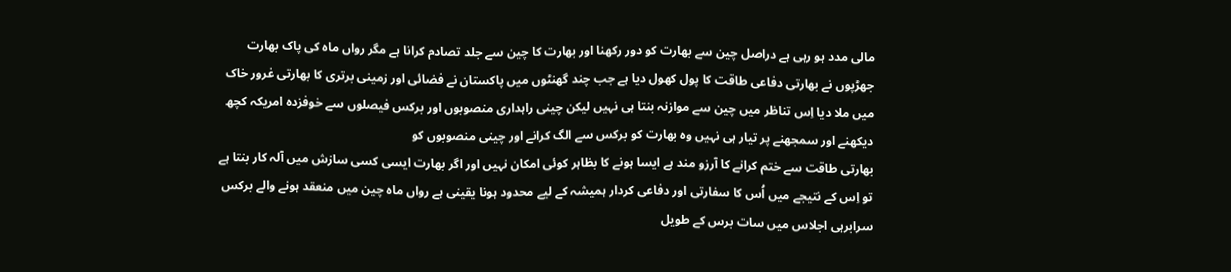مالی مدد ہو رہی ہے دراصل چین سے بھارت کو دور رکھنا اور بھارت کا چین سے جلد تصادم کرانا ہے مگر رواں ماہ کی پاک بھارت جھڑپوں نے بھارتی دفاعی طاقت کا پول کھول دیا ہے جب چند گھنٹوں میں پاکستان نے فضائی اور زمینی برتری کا بھارتی غرور خاک میں ملا دیا اِس تناظر میں چین سے موازنہ بنتا ہی نہیں لیکن چینی راہداری منصوبوں اور برکس فیصلوں سے خوفزدہ امریکہ کچھ دیکھنے اور سمجھنے پر تیار ہی نہیں وہ بھارت کو برکس سے الگ کرانے اور چینی منصوبوں کو
بھارتی طاقت سے ختم کرانے کا آرزو مند ہے ایسا ہونے کا بظاہر کوئی امکان نہیں اور اگر بھارت ایسی کسی سازش میں آلہ کار بنتا ہے تو اِس کے نتیجے میں اُس کا سفارتی اور دفاعی کردار ہمیشہ کے لیے محدود ہونا یقینی ہے رواں ماہ چین میں منعقد ہونے والے برکس سرابرہی اجلاس میں سات برس کے طویل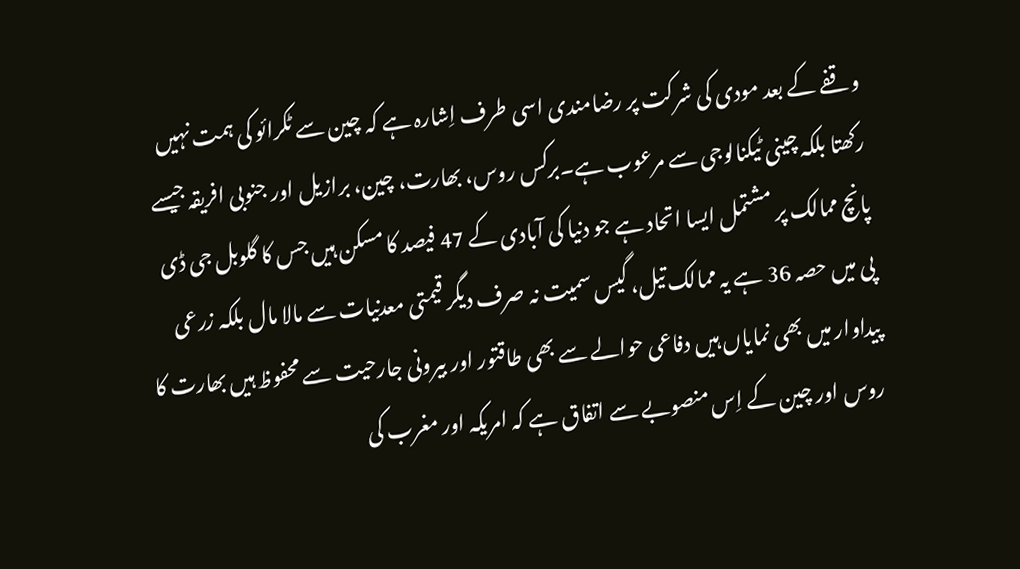وقفے کے بعد مودی کی شرکت پر رضامندی اسی طرف اِشارہ ہے کہ چین سے ٹکرائو کی ہمت نہیں رکھتا بلکہ چینی ٹیکنالوجی سے مرعوب ہے۔برکس روس، بھارت، چین، برازیل اور جنوبی افریقہ جیسے پانچ ممالک پر مشتمل ایسا اتحاد ہے جو دنیا کی آبادی کے 47 فیصد کا مسکن ہیں جس کا گلوبل جی ڈی پی میں حصہ 36 ہے یہ ممالک تیل، گیس سمیت نہ صرف دیگر قیمتی معدنیات سے مالا مال بلکہ زرعی پیداوار میں بھی نمایاں ہیں دفاعی حوالے سے بھی طاقتور اور بیرونی جارحیت سے محفوظ ہیں بھارت کا روس اور چین کے اِس منصوبے سے اتفاق ہے کہ امریکہ اور مغرب کی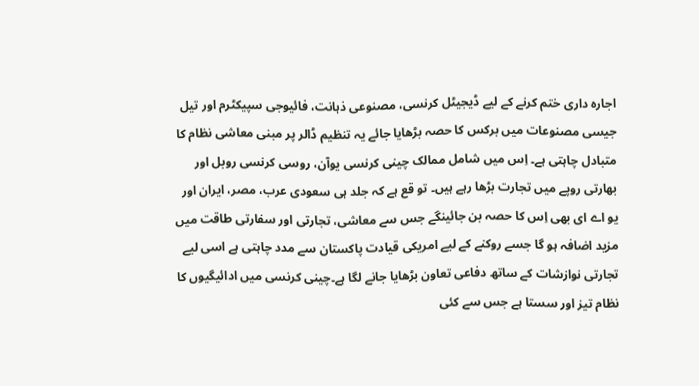اجارہ داری ختم کرنے کے لیے ڈیجیٹل کرنسی، مصنوعی ذہانت، فائیوجی سپیکٹرم اور تیل جیسی مصنوعات میں برکس کا حصہ بڑھایا جائے یہ تنظیم ڈالر پر مبنی معاشی نظام کا متبادل چاہتی ہے۔ اِس میں شامل ممالک چینی کرنسی یوآن، روسی کرنسی روبل اور بھارتی روپے میں تجارت بڑھا رہے ہیں۔ تو قع ہے کہ جلد ہی سعودی عرب، مصر، ایران اور یو اے ای بھی اِس کا حصہ بن جائینگے جس سے معاشی، تجارتی اور سفارتی طاقت میں مزید اضافہ ہو گا جسے روکنے کے لیے امریکی قیادت پاکستان سے مدد چاہتی ہے اسی لیے تجارتی نوازشات کے ساتھ دفاعی تعاون بڑھایا جانے لگا ہے۔چینی کرنسی میں ادائیگیوں کا نظام تیز اور سستا ہے جس سے کئی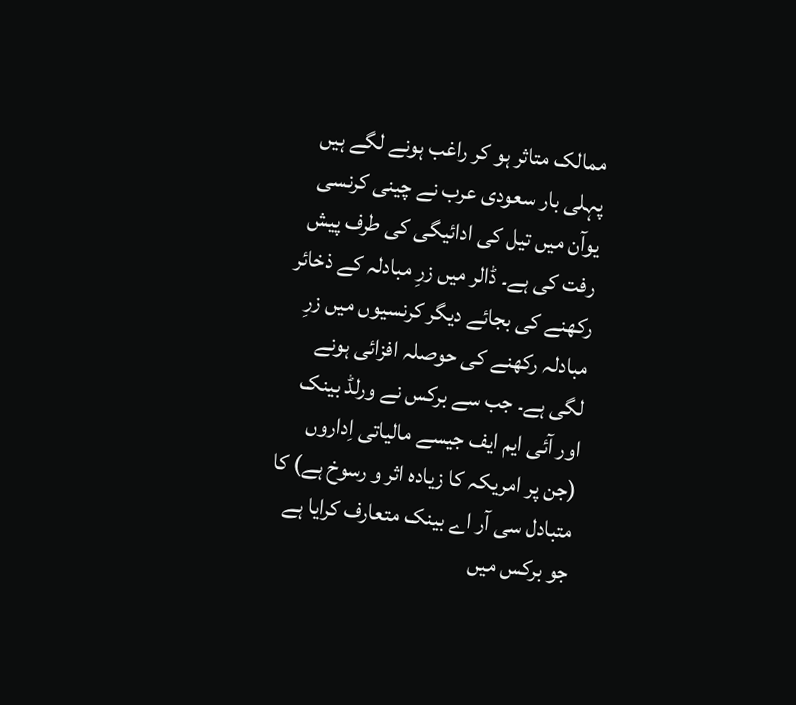ممالک متاثر ہو کر راغب ہونے لگے ہیں پہلی بار سعودی عرب نے چینی کرنسی یوآن میں تیل کی ادائیگی کی طرف پیش رفت کی ہے۔ ڈالر میں زرِ مبادلہ کے ذخائر رکھنے کی بجائے دیگر کرنسیوں میں زرِ مبادلہ رکھنے کی حوصلہ افزائی ہونے لگی ہے۔ جب سے برکس نے ورلڈ بینک اور آئی ایم ایف جیسے مالیاتی اِداروں (جن پر امریکہ کا زیادہ اثر و رسوخ ہے) کا متبادل سی آر اے بینک متعارف کرایا ہے جو برکس میں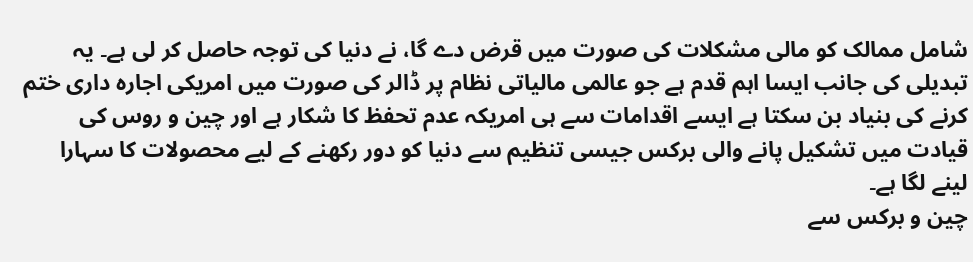شامل ممالک کو مالی مشکلات کی صورت میں قرض دے گا، نے دنیا کی توجہ حاصل کر لی ہے۔ یہ تبدیلی کی جانب ایسا اہم قدم ہے جو عالمی مالیاتی نظام پر ڈالر کی صورت میں امریکی اجارہ داری ختم کرنے کی بنیاد بن سکتا ہے ایسے اقدامات سے ہی امریکہ عدم تحفظ کا شکار ہے اور چین و روس کی قیادت میں تشکیل پانے والی برکس جیسی تنظیم سے دنیا کو دور رکھنے کے لیے محصولات کا سہارا لینے لگا ہے۔
چین و برکس سے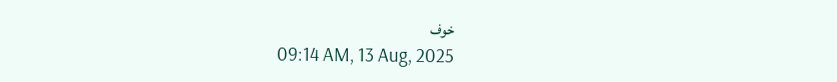خوف
09:14 AM, 13 Aug, 2025